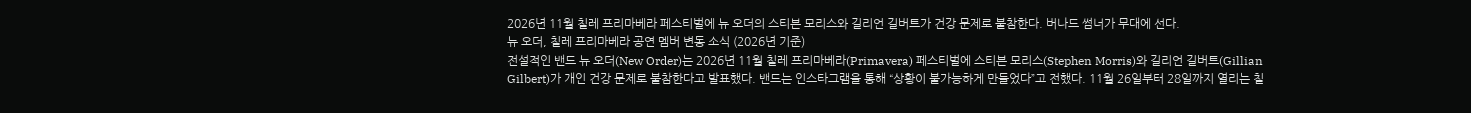2026년 11월 칠레 프리마베라 페스티벌에 뉴 오더의 스티븐 모리스와 길리언 길버트가 건강 문제로 불참한다. 버나드 썸너가 무대에 선다.
뉴 오더, 칠레 프리마베라 공연 멤버 변동 소식 (2026년 기준)
전설적인 밴드 뉴 오더(New Order)는 2026년 11월 칠레 프리마베라(Primavera) 페스티벌에 스티븐 모리스(Stephen Morris)와 길리언 길버트(Gillian Gilbert)가 개인 건강 문제로 불참한다고 발표했다. 밴드는 인스타그램을 통해 “상황이 불가능하게 만들었다”고 전했다. 11월 26일부터 28일까지 열리는 칠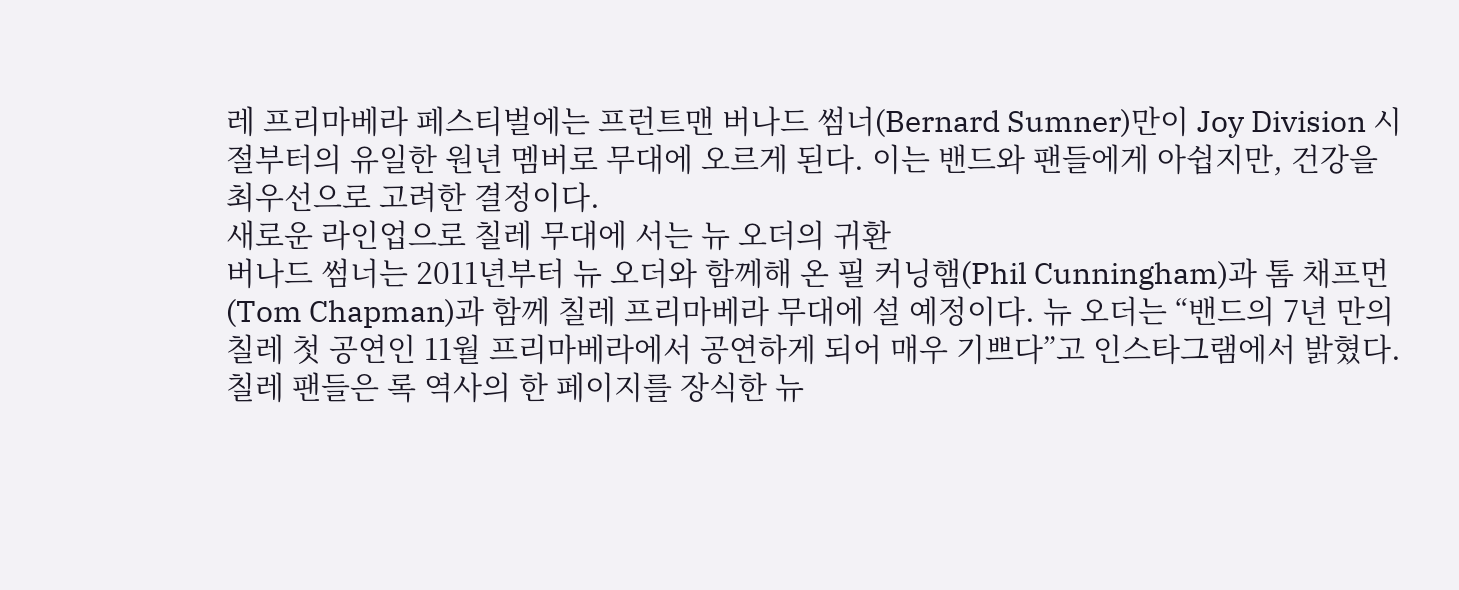레 프리마베라 페스티벌에는 프런트맨 버나드 썸너(Bernard Sumner)만이 Joy Division 시절부터의 유일한 원년 멤버로 무대에 오르게 된다. 이는 밴드와 팬들에게 아쉽지만, 건강을 최우선으로 고려한 결정이다.
새로운 라인업으로 칠레 무대에 서는 뉴 오더의 귀환
버나드 썸너는 2011년부터 뉴 오더와 함께해 온 필 커닝햄(Phil Cunningham)과 톰 채프먼(Tom Chapman)과 함께 칠레 프리마베라 무대에 설 예정이다. 뉴 오더는 “밴드의 7년 만의 칠레 첫 공연인 11월 프리마베라에서 공연하게 되어 매우 기쁘다”고 인스타그램에서 밝혔다. 칠레 팬들은 록 역사의 한 페이지를 장식한 뉴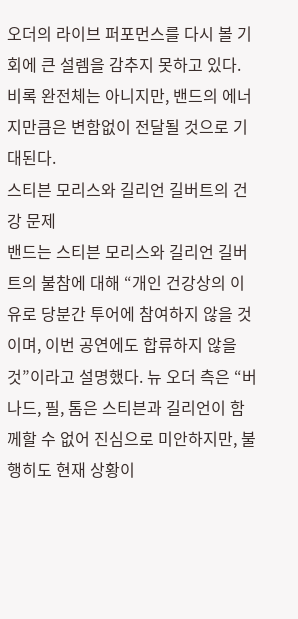오더의 라이브 퍼포먼스를 다시 볼 기회에 큰 설렘을 감추지 못하고 있다. 비록 완전체는 아니지만, 밴드의 에너지만큼은 변함없이 전달될 것으로 기대된다.
스티븐 모리스와 길리언 길버트의 건강 문제
밴드는 스티븐 모리스와 길리언 길버트의 불참에 대해 “개인 건강상의 이유로 당분간 투어에 참여하지 않을 것이며, 이번 공연에도 합류하지 않을 것”이라고 설명했다. 뉴 오더 측은 “버나드, 필, 톰은 스티븐과 길리언이 함께할 수 없어 진심으로 미안하지만, 불행히도 현재 상황이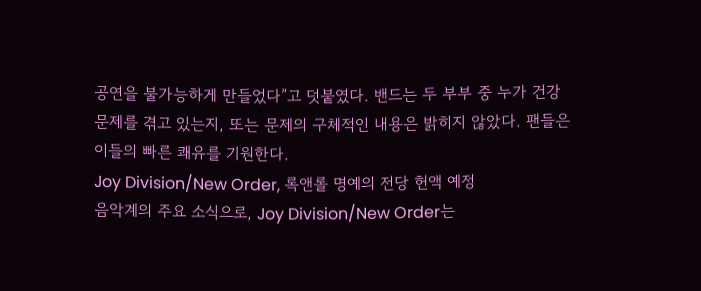공연을 불가능하게 만들었다”고 덧붙였다. 밴드는 두 부부 중 누가 건강 문제를 겪고 있는지, 또는 문제의 구체적인 내용은 밝히지 않았다. 팬들은 이들의 빠른 쾌유를 기원한다.
Joy Division/New Order, 록앤롤 명예의 전당 헌액 예정
음악계의 주요 소식으로, Joy Division/New Order는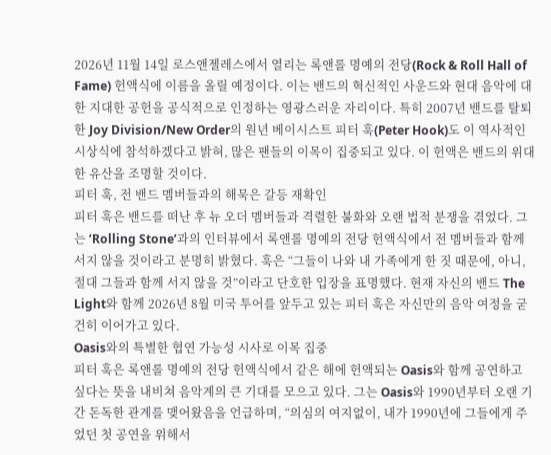2026년 11월 14일 로스앤젤레스에서 열리는 록앤롤 명예의 전당(Rock & Roll Hall of Fame) 헌액식에 이름을 올릴 예정이다. 이는 밴드의 혁신적인 사운드와 현대 음악에 대한 지대한 공헌을 공식적으로 인정하는 영광스러운 자리이다. 특히 2007년 밴드를 탈퇴한 Joy Division/New Order의 원년 베이시스트 피터 훅(Peter Hook)도 이 역사적인 시상식에 참석하겠다고 밝혀, 많은 팬들의 이목이 집중되고 있다. 이 헌액은 밴드의 위대한 유산을 조명할 것이다.
피터 훅, 전 밴드 멤버들과의 해묵은 갈등 재확인
피터 훅은 밴드를 떠난 후 뉴 오더 멤버들과 격렬한 불화와 오랜 법적 분쟁을 겪었다. 그는 ‘Rolling Stone’과의 인터뷰에서 록앤롤 명예의 전당 헌액식에서 전 멤버들과 함께 서지 않을 것이라고 분명히 밝혔다. 훅은 “그들이 나와 내 가족에게 한 짓 때문에, 아니, 절대 그들과 함께 서지 않을 것”이라고 단호한 입장을 표명했다. 현재 자신의 밴드 The Light와 함께 2026년 8월 미국 투어를 앞두고 있는 피터 훅은 자신만의 음악 여정을 굳건히 이어가고 있다.
Oasis와의 특별한 협연 가능성 시사로 이목 집중
피터 훅은 록앤롤 명예의 전당 헌액식에서 같은 해에 헌액되는 Oasis와 함께 공연하고 싶다는 뜻을 내비쳐 음악계의 큰 기대를 모으고 있다. 그는 Oasis와 1990년부터 오랜 기간 돈독한 관계를 맺어왔음을 언급하며, “의심의 여지없이, 내가 1990년에 그들에게 주었던 첫 공연을 위해서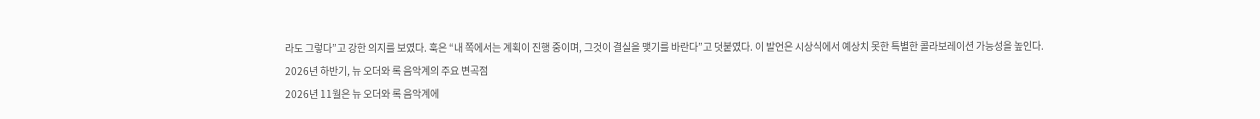라도 그렇다”고 강한 의지를 보였다. 훅은 “내 쪽에서는 계획이 진행 중이며, 그것이 결실을 맺기를 바란다”고 덧붙였다. 이 발언은 시상식에서 예상치 못한 특별한 콜라보레이션 가능성을 높인다.
2026년 하반기, 뉴 오더와 록 음악계의 주요 변곡점
2026년 11월은 뉴 오더와 록 음악계에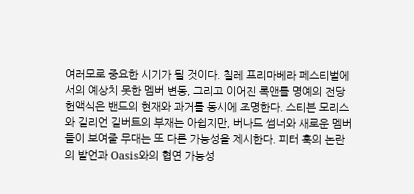여러모로 중요한 시기가 될 것이다. 칠레 프리마베라 페스티벌에서의 예상치 못한 멤버 변동, 그리고 이어진 록앤롤 명예의 전당 헌액식은 밴드의 현재와 과거를 동시에 조명한다. 스티븐 모리스와 길리언 길버트의 부재는 아쉽지만, 버나드 썸너와 새로운 멤버들이 보여줄 무대는 또 다른 가능성을 제시한다. 피터 훅의 논란의 발언과 Oasis와의 협연 가능성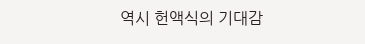역시 헌액식의 기대감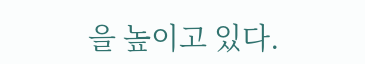을 높이고 있다.